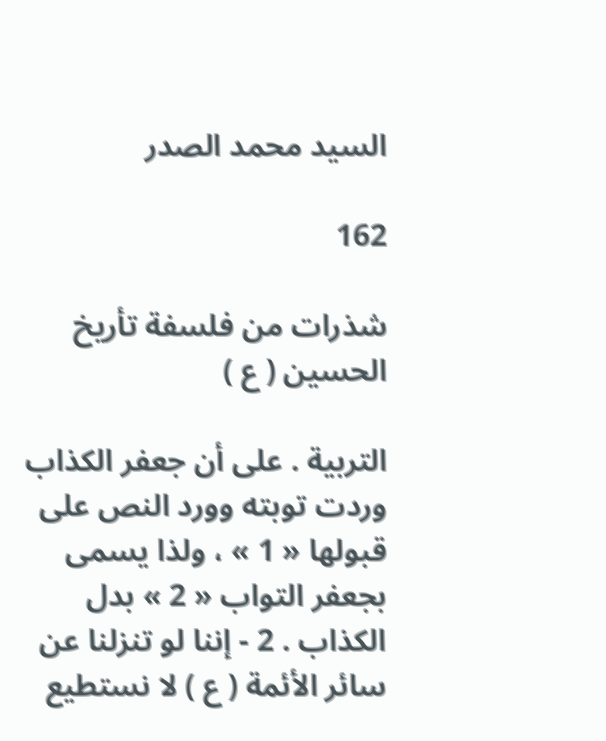السيد محمد الصدر

162

شذرات من فلسفة تأريخ الحسين ( ع )

التربية . على أن جعفر الكذاب وردت توبته وورد النص على قبولها « 1 » ، ولذا يسمى بجعفر التواب « 2 » بدل الكذاب . 2 - إننا لو تنزلنا عن سائر الأئمة ( ع ) لا نستطيع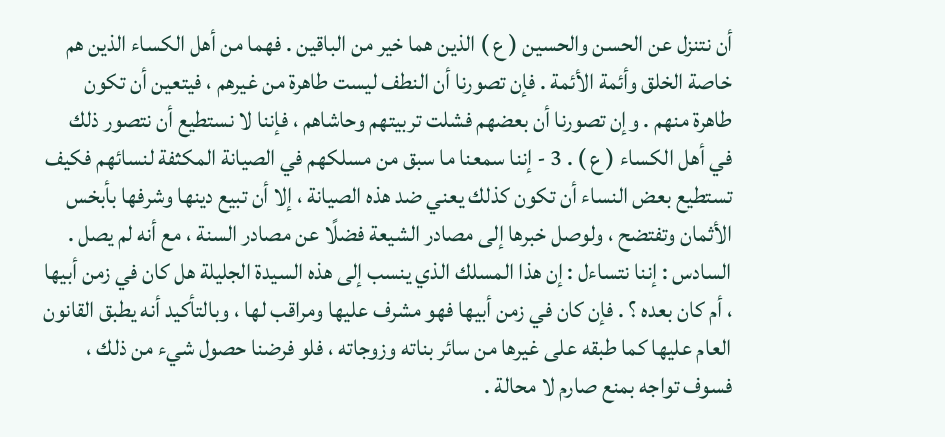أن نتنزل عن الحسن والحسين ( ع ) الذين هما خير من الباقين . فهما من أهل الكساء الذين هم خاصة الخلق وأئمة الأئمة . فإن تصورنا أن النطف ليست طاهرة من غيرهم ، فيتعين أن تكون طاهرة منهم . وإن تصورنا أن بعضهم فشلت تربيتهم وحاشاهم ، فإننا لا نستطيع أن نتصور ذلك في أهل الكساء ( ع ) . 3 - إننا سمعنا ما سبق من مسلكهم في الصيانة المكثفة لنسائهم فكيف تستطيع بعض النساء أن تكون كذلك يعني ضد هذه الصيانة ، إلا أن تبيع دينها وشرفها بأبخس الأثمان وتفتضح ، ولوصل خبرها إلى مصادر الشيعة فضلًا عن مصادر السنة ، مع أنه لم يصل . السادس : إننا نتساءل : إن هذا المسلك الذي ينسب إلى هذه السيدة الجليلة هل كان في زمن أبيها ، أم كان بعده ؟ . فإن كان في زمن أبيها فهو مشرف عليها ومراقب لها ، وبالتأكيد أنه يطبق القانون العام عليها كما طبقه على غيرها من سائر بناته وزوجاته ، فلو فرضنا حصول شيء من ذلك ، فسوف تواجه بمنع صارم لا محالة .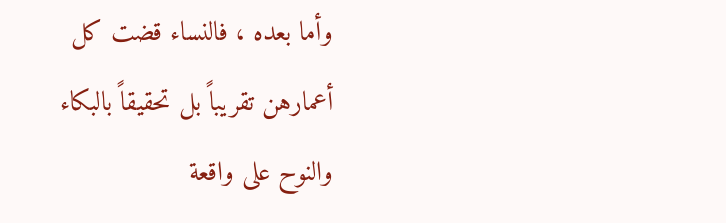وأما بعده ، فالنساء قضت كل أعمارهن تقريباً بل تحقيقاً بالبكاء والنوح على واقعة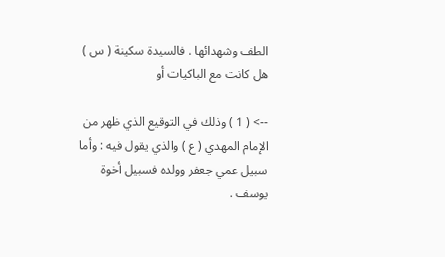الطف وشهدائها . فالسيدة سكينة ( س ) هل كانت مع الباكيات أو

--> ( 1 ) وذلك في التوقيع الذي ظهر من الإمام المهدي ( ع ) والذي يقول فيه : وأما سبيل عمي جعفر وولده فسبيل أخوة يوسف .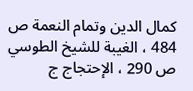كمال الدين وتمام النعمة ص 484 ، الغيبة للشيخ الطوسي ص 290 ، الإحتجاج ج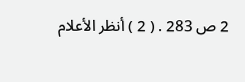2 ص 283 . ( 2 ) أنظر الأعلام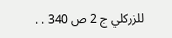للزركلي ج 2 ص 340 . .